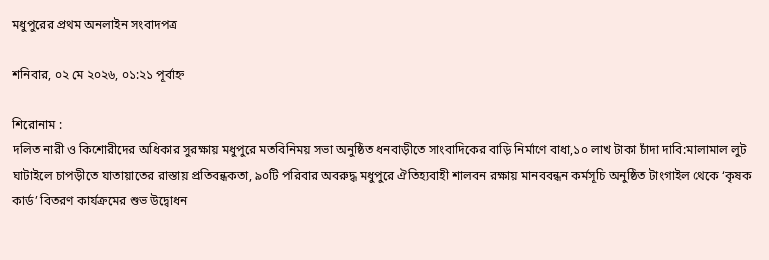মধুপুরের প্রথম অনলাইন সংবাদপত্র

শনিবার, ০২ মে ২০২৬, ০১:২১ পূর্বাহ্ন

শিরোনাম :
দলিত নারী ও কিশোরীদের অধিকার সুরক্ষায় মধুপুরে মতবিনিময় সভা অনুষ্ঠিত ধনবাড়ীতে সাংবাদিকের বাড়ি নির্মাণে বাধা,১০ লাখ টাকা চাঁদা দাবি:মালামাল লুট ঘাটাইলে চাপড়ীতে যাতায়াতের রাস্তায় প্রতিবন্ধকতা, ৯০টি পরিবার অবরুদ্ধ মধুপুরে ঐতিহ্যবাহী শালবন রক্ষায় মানববন্ধন কর্মসূচি অনুষ্ঠিত টাংগাইল থেকে ‘কৃষক কার্ড’ বিতরণ কার্যক্রমের শুভ উদ্বোধন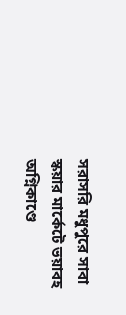সরাসরি মধুপুরে সাবা স্কয়ার মার্কেটে ভয়াবহ অগ্নিকাণ্ডে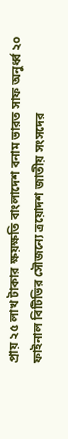প্রায় ২৫ লাখ টাকার ক্ষয়ক্ষতি বাংলাদেশ বনাম ভারত সাফ অনুর্ধ্ব ২০ ফাইনাল বিটিভির সৌজন্যে ত্রয়োদশ জাতীয় সংসদের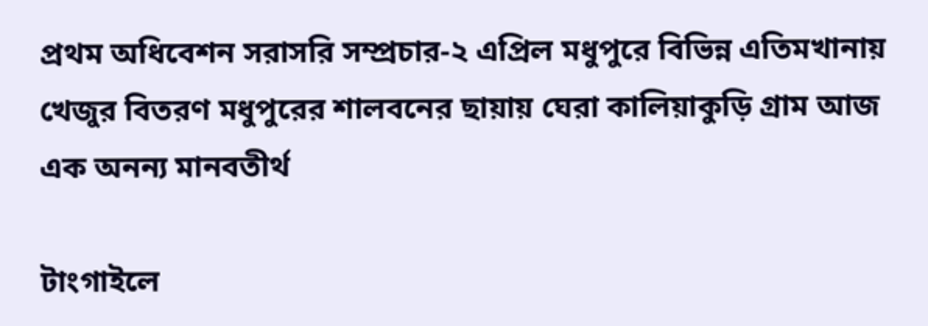প্রথম অধিবেশন সরাসরি সম্প্রচার-২ এপ্রিল মধুপুরে বিভিন্ন এতিমখানায় খেজুর বিতরণ মধুপুরের শালবনের ছায়ায় ঘেরা কালিয়াকুড়ি গ্রাম আজ এক অনন্য মানবতীর্থ

টাংগাইলে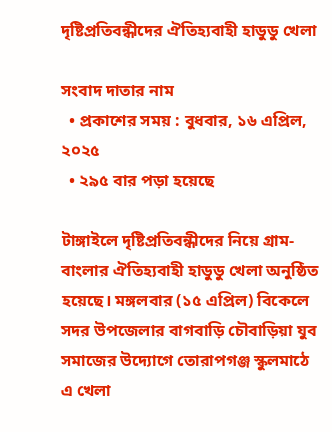দৃষ্টিপ্রতিবন্ধীদের ঐতিহ্যবাহী হাডুডু খেলা

সংবাদ দাতার নাম
  • প্রকাশের সময় : বুধবার, ১৬ এপ্রিল, ২০২৫
  • ২৯৫ বার পড়া হয়েছে

টাঙ্গাইলে দৃষ্টিপ্রতিবন্ধীদের নিয়ে গ্রাম-বাংলার ঐতিহ্যবাহী হাডুডু খেলা অনুষ্ঠিত হয়েছে। মঙ্গলবার (১৫ এপ্রিল) বিকেলে সদর উপজেলার বাগবাড়ি চৌবাড়িয়া যুব সমাজের উদ্যোগে তোরাপগঞ্জ স্কুলমাঠে এ খেলা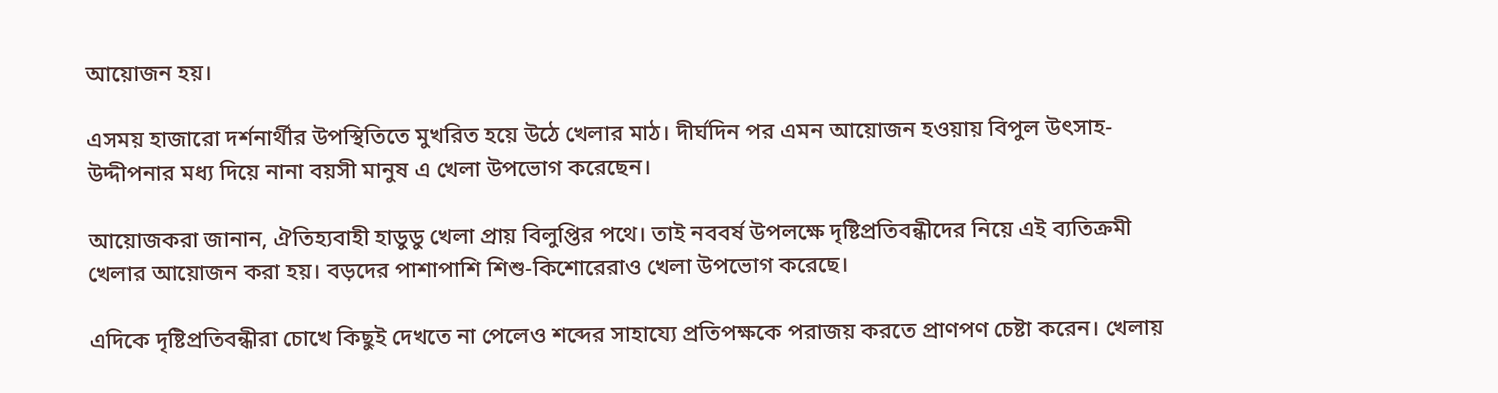আয়োজন হয়।

এসময় হাজারো দর্শনার্থীর উপস্থিতিতে মুখরিত হয়ে উঠে খেলার মাঠ। দীর্ঘদিন পর এমন আয়োজন হওয়ায় বিপুল উৎসাহ-উদ্দীপনার মধ্য দিয়ে নানা বয়সী মানুষ এ খেলা উপভোগ করেছেন।

আয়োজকরা জানান, ঐতিহ্যবাহী হাডুডু খেলা প্রায় বিলুপ্তির পথে। তাই নববর্ষ উপলক্ষে দৃষ্টিপ্রতিবন্ধীদের নিয়ে এই ব্যতিক্রমী খেলার আয়োজন করা হয়। বড়দের পাশাপাশি শিশু-কিশোরেরাও খেলা উপভোগ করেছে।

এদিকে দৃষ্টিপ্রতিবন্ধীরা চোখে কিছুই দেখতে না পেলেও শব্দের সাহায্যে প্রতিপক্ষকে পরাজয় করতে প্রাণপণ চেষ্টা করেন। খেলায়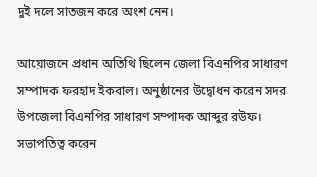দুই দলে সাতজন করে অংশ নেন।

আয়োজনে প্রধান অতিথি ছিলেন জেলা বিএনপির সাধারণ সম্পাদক ফরহাদ ইকবাল। অনুষ্ঠানের উদ্বোধন করেন সদর উপজেলা বিএনপির সাধারণ সম্পাদক আব্দুর রউফ। সভাপতিত্ব করেন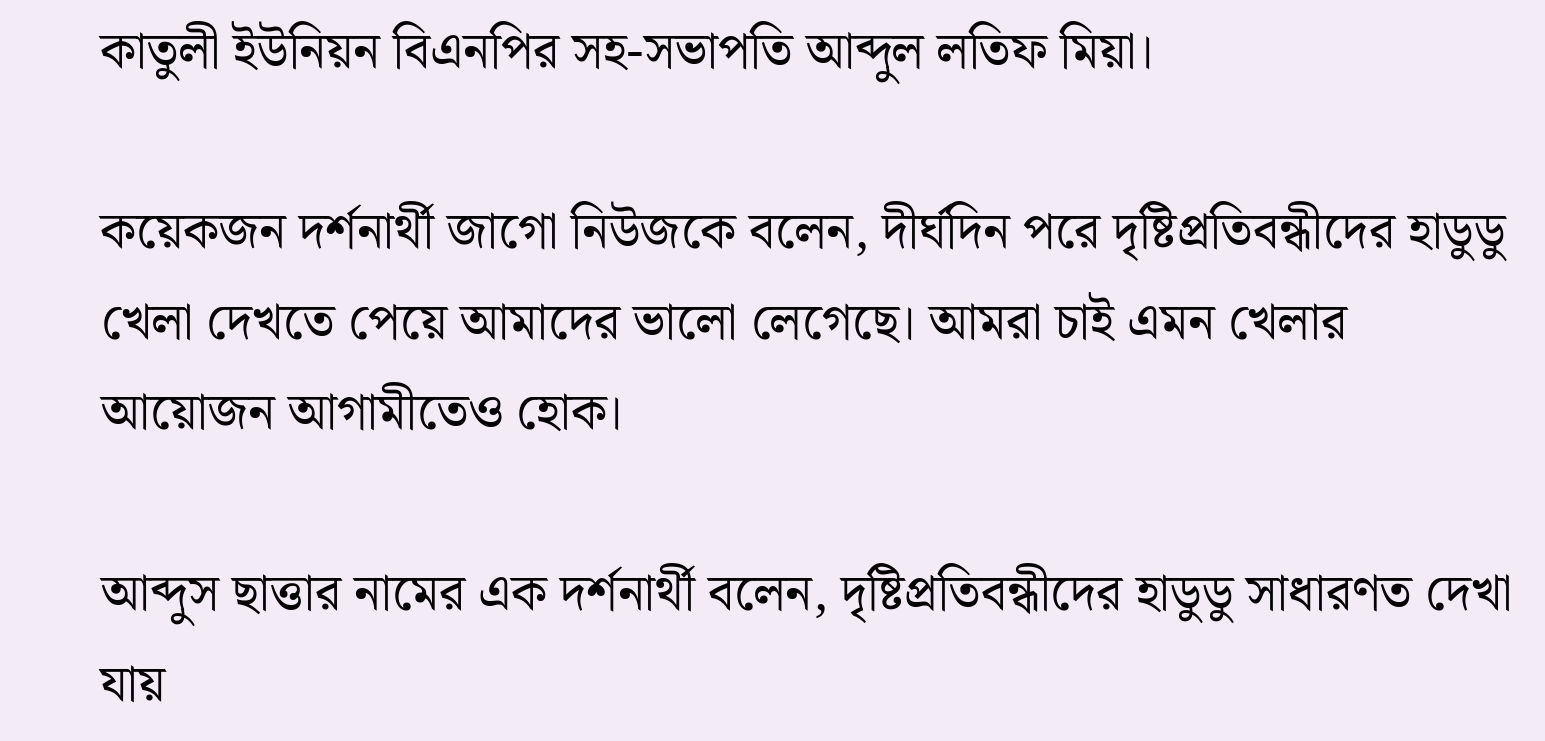কাতুলী ইউনিয়ন বিএনপির সহ-সভাপতি আব্দুল লতিফ মিয়া।

কয়েকজন দর্শনার্থী জাগো নিউজকে বলেন, দীর্ঘদিন পরে দৃষ্টিপ্রতিবন্ধীদের হাডুডু খেলা দেখতে পেয়ে আমাদের ভালো লেগেছে। আমরা চাই এমন খেলার আয়োজন আগামীতেও হোক।

আব্দুস ছাত্তার নামের এক দর্শনার্থী বলেন, দৃষ্টিপ্রতিবন্ধীদের হাডুডু সাধারণত দেখা যায়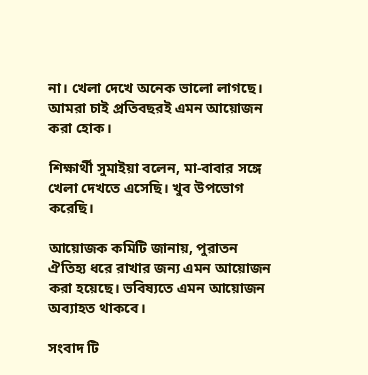না। খেলা দেখে অনেক ভালো লাগছে। আমরা চাই প্রতিবছরই এমন আয়োজন করা হোক।

শিক্ষার্থী সুমাইয়া বলেন, মা-বাবার সঙ্গে খেলা দেখতে এসেছি। খুব উপভোগ করেছি।

আয়োজক কমিটি জানায়, পুরাতন ঐতিহ্য ধরে রাখার জন্য এমন আয়োজন করা হয়েছে। ভবিষ্যতে এমন আয়োজন অব্যাহত থাকবে।

সংবাদ টি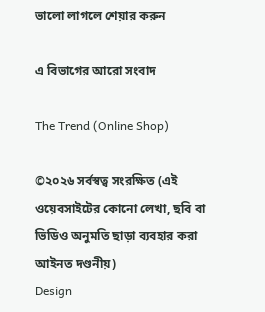ভালো লাগলে শেয়ার করুন

এ বিভাগের আরো সংবাদ

The Trend (Online Shop)

©২০২৬ সর্বস্বত্ব সংরক্ষিত (এই ওয়েবসাইটের কোনো লেখা, ছবি বা ভিডিও অনুমতি ছাড়া ব্যবহার করা আইনত দণ্ডনীয়)
Design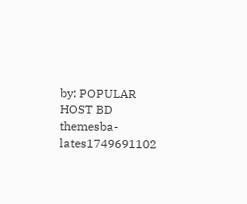by: POPULAR HOST BD
themesba-lates1749691102